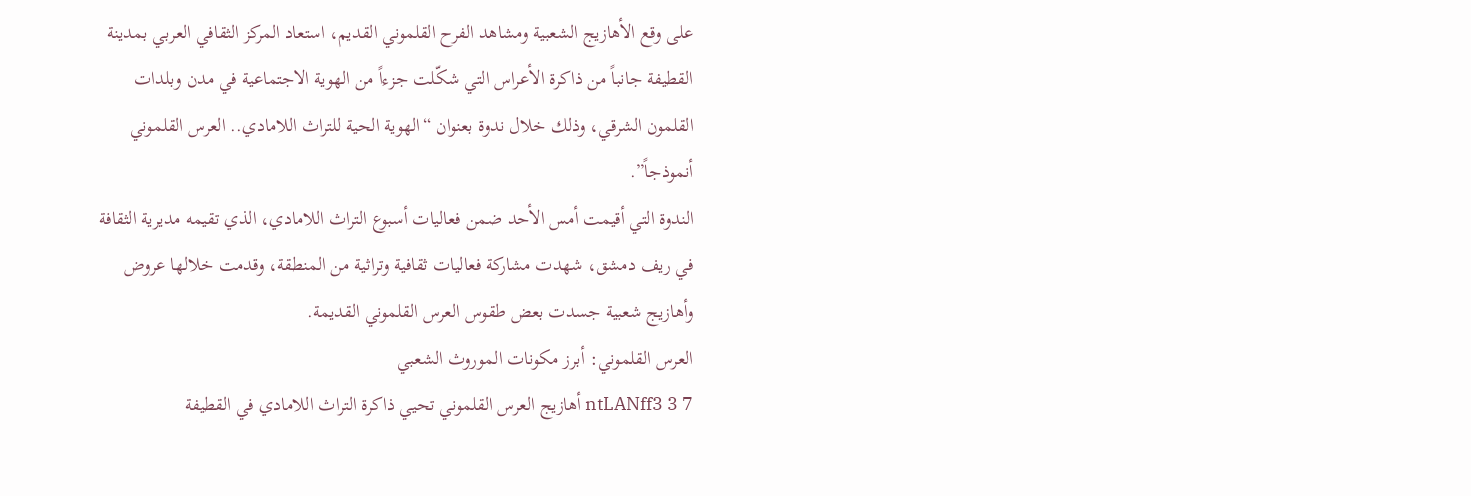على وقع الأهازيج الشعبية ومشاهد الفرح القلموني القديم، استعاد المركز الثقافي العربي بمدينة القطيفة جانباً من ذاكرة الأعراس التي شكّلت جزءاً من الهوية الاجتماعية في مدن وبلدات القلمون الشرقي، وذلك خلال ندوة بعنوان “الهوية الحية للتراث اللامادي.. العرس القلموني أنموذجاً”.
الندوة التي أقيمت أمس الأحد ضمن فعاليات أسبوع التراث اللامادي، الذي تقيمه مديرية الثقافة في ريف دمشق، شهدت مشاركة فعاليات ثقافية وتراثية من المنطقة، وقدمت خلالها عروض وأهازيج شعبية جسدت بعض طقوس العرس القلموني القديمة.
العرس القلموني: أبرز مكونات الموروث الشعبي
ntLANff3 3 7 أهازيج العرس القلموني تحيي ذاكرة التراث اللامادي في القطيفة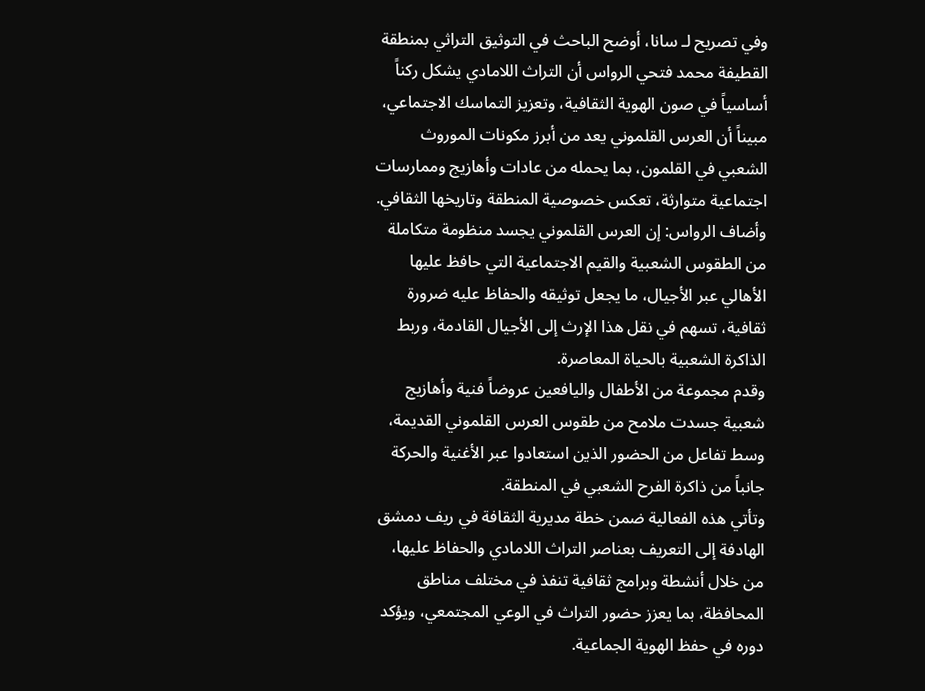وفي تصريح لـ سانا، أوضح الباحث في التوثيق التراثي بمنطقة القطيفة محمد فتحي الرواس أن التراث اللامادي يشكل ركناً أساسياً في صون الهوية الثقافية، وتعزيز التماسك الاجتماعي، مبيناً أن العرس القلموني يعد من أبرز مكونات الموروث الشعبي في القلمون، بما يحمله من عادات وأهازيج وممارسات اجتماعية متوارثة، تعكس خصوصية المنطقة وتاريخها الثقافي.
وأضاف الرواس: إن العرس القلموني يجسد منظومة متكاملة من الطقوس الشعبية والقيم الاجتماعية التي حافظ عليها الأهالي عبر الأجيال، ما يجعل توثيقه والحفاظ عليه ضرورة ثقافية، تسهم في نقل هذا الإرث إلى الأجيال القادمة، وربط الذاكرة الشعبية بالحياة المعاصرة.
وقدم مجموعة من الأطفال واليافعين عروضاً فنية وأهازيج شعبية جسدت ملامح من طقوس العرس القلموني القديمة، وسط تفاعل من الحضور الذين استعادوا عبر الأغنية والحركة جانباً من ذاكرة الفرح الشعبي في المنطقة.
وتأتي هذه الفعالية ضمن خطة مديرية الثقافة في ريف دمشق الهادفة إلى التعريف بعناصر التراث اللامادي والحفاظ عليها، من خلال أنشطة وبرامج ثقافية تنفذ في مختلف مناطق المحافظة، بما يعزز حضور التراث في الوعي المجتمعي، ويؤكد دوره في حفظ الهوية الجماعية.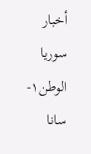أخبار سوريا الوطن١-سانا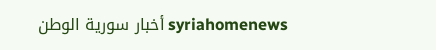syriahomenews أخبار سورية الوطن